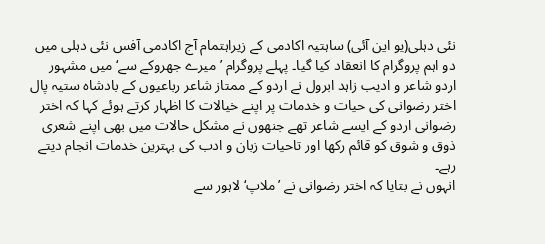نئی دہلی(یو این آئی) ساہتیہ اکادمی کے زیراہتمام آج اکادمی آفس نئی دہلی میں دو اہم پروگرام کا انعقاد کیا گیا۔ پہلے پروگرام ’میرے جھروکے سے‘ میں مشہور اردو شاعر و ادیب زاہد ابرول نے اردو کے ممتاز شاعر رباعیوں کے بادشاہ ستیہ پال اختر رضوانی کی حیات و خدمات پر اپنے خیالات کا اظہار کرتے ہوئے کہا کہ اختر رضوانی اردو کے ایسے شاعر تھے جنھوں نے مشکل حالات میں بھی اپنے شعری ذوق و شوق کو قائم رکھا اور تاحیات زبان و ادب کی بہترین خدمات انجام دیتے رہے۔
انہوں نے بتایا کہ اختر رضوانی نے ’ملاپ‘ لاہور سے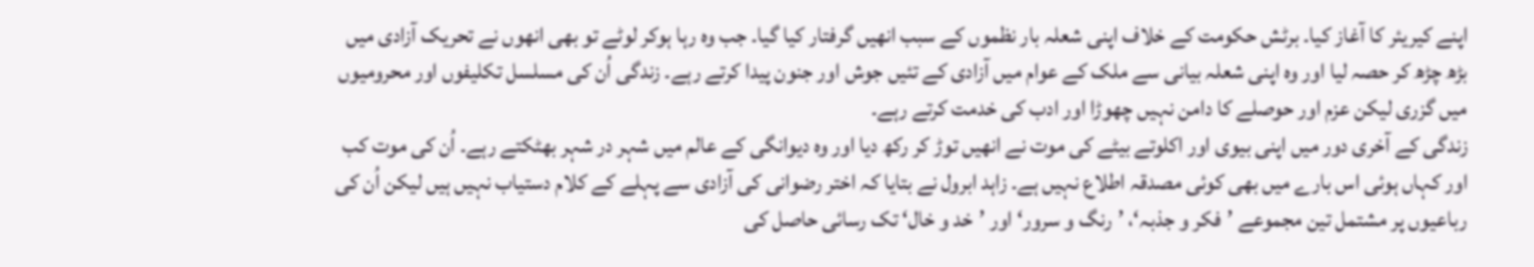اپنے کیریئر کا آغاز کیا۔ برٹش حکومت کے خلاف اپنی شعلہ بار نظموں کے سبب انھیں گرفتار کیا گیا۔ جب وہ رہا ہوکر لوٹے تو بھی انھوں نے تحریک آزادی میں بڑھ چڑھ کر حصہ لیا اور وہ اپنی شعلہ بیانی سے ملک کے عوام میں آزادی کے تئیں جوش اور جنون پیدا کرتے رہے۔ زندگی اُن کی مسلسل تکلیفوں اور محرومیوں میں گزری لیکن عزم اور حوصلے کا دامن نہیں چھوڑا اور ادب کی خدمت کرتے رہے۔
زندگی کے آخری دور میں اپنی بیوی اور اکلوتے بیٹے کی موت نے انھیں توڑ کر رکھ دیا اور وہ دیوانگی کے عالم میں شہر در شہر بھٹکتے رہے۔ اُن کی موت کب اور کہاں ہوئی اس بارے میں بھی کوئی مصدقہ اطلاع نہیں ہے۔ زاہد ابرول نے بتایا کہ اختر رضوانی کی آزادی سے پہلے کے کلام دستیاب نہیں ہیں لیکن اُن کی رباعیوں پر مشتمل تین مجموعے ’فکر و جذبہ‘، ’رنگ و سرور‘ اور ’خد و خال‘ تک رسائی حاصل کی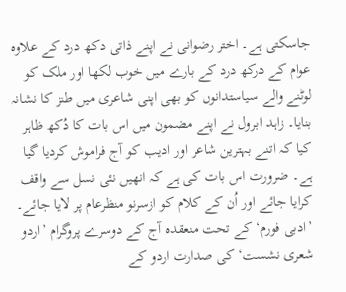جاسکتی ہے۔ اختر رضوانی نے اپنے ذاتی دکھ درد کے علاوہ عوام کے درکھ درد کے بارے میں خوب لکھا اور ملک کو لوٹنے والے سیاستدانوں کو بھی اپنی شاعری میں طنز کا نشانہ بنایا۔ زاہد ابرول نے اپنے مضمون میں اس بات کا دُکھ ظاہر کیا کہ اتنے بہترین شاعر اور ادیب کو آج فراموش کردیا گیا ہے۔ ضرورت اس بات کی ہے کہ انھیں نئی نسل سے واقف کرایا جائے اور اُن کے کلام کو ازسرنو منظرعام پر لایا جائے۔
’ادبی فورم‘ کے تحت منعقدہ آج کے دوسرے پروگرام ’اردو شعری نشست‘ کی صدارت اردو کے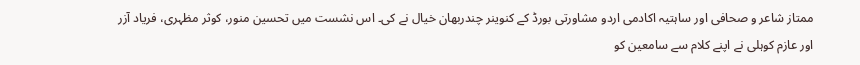ممتاز شاعر و صحافی اور ساہتیہ اکادمی اردو مشاورتی بورڈ کے کنوینر چندربھان خیال نے کی۔ اس نشست میں تحسین منور، کوثر مظہری، فریاد آزر اور عازم کوہلی نے اپنے کلام سے سامعین کو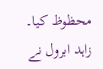محظوظ کیا۔ زاہد ابرول نے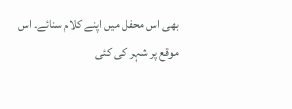بھی اس محفل میں اپنے کلام سنائے۔ اس موقع پر شہر کی کئی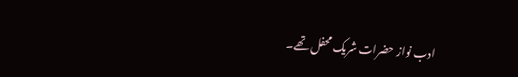ادب نواز حضرات شریک محفل تھے۔